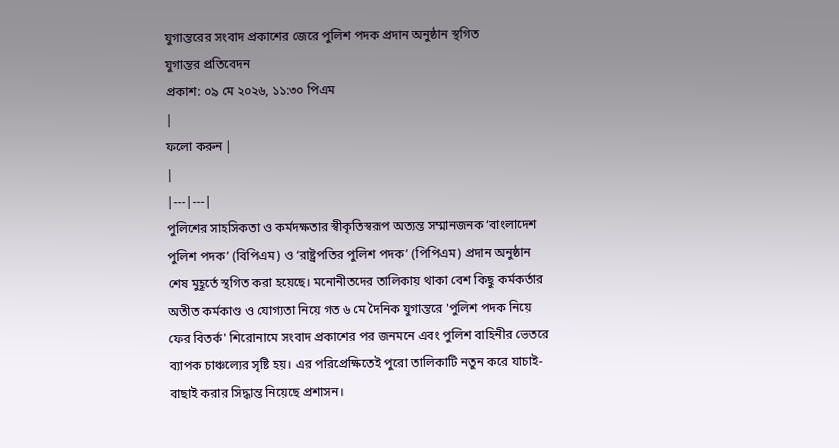যুগান্তরের সংবাদ প্রকাশের জেরে পুলিশ পদক প্রদান অনুষ্ঠান স্থগিত
যুগান্তর প্রতিবেদন
প্রকাশ: ০৯ মে ২০২৬, ১১:৩০ পিএম
|
ফলো করুন |
|
|---|---|
পুলিশের সাহসিকতা ও কর্মদক্ষতার স্বীকৃতিস্বরূপ অত্যন্ত সম্মানজনক ‘বাংলাদেশ পুলিশ পদক’ (বিপিএম) ও ‘রাষ্ট্রপতির পুলিশ পদক’ (পিপিএম) প্রদান অনুষ্ঠান শেষ মুহূর্তে স্থগিত করা হয়েছে। মনোনীতদের তালিকায় থাকা বেশ কিছু কর্মকর্তার অতীত কর্মকাণ্ড ও যোগ্যতা নিয়ে গত ৬ মে দৈনিক যুগান্তরে 'পুলিশ পদক নিয়ে ফের বিতর্ক' শিরোনামে সংবাদ প্রকাশের পর জনমনে এবং পুলিশ বাহিনীর ভেতরে ব্যাপক চাঞ্চল্যের সৃষ্টি হয়। এর পরিপ্রেক্ষিতেই পুরো তালিকাটি নতুন করে যাচাই-বাছাই করার সিদ্ধান্ত নিয়েছে প্রশাসন।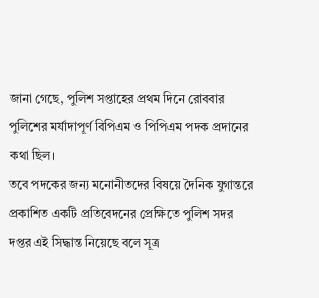জানা গেছে, পুলিশ সপ্তাহের প্রথম দিনে রোববার পুলিশের মর্যাদাপূর্ণ বিপিএম ও পিপিএম পদক প্রদানের কথা ছিল।
তবে পদকের জন্য মনোনীতদের বিষয়ে দৈনিক যুগান্তরে প্রকাশিত একটি প্রতিবেদনের প্রেক্ষিতে পুলিশ সদর দপ্তর এই সিদ্ধান্ত নিয়েছে বলে সূত্র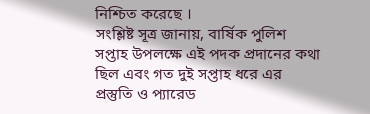নিশ্চিত করেছে ।
সংশ্লিষ্ট সূত্র জানায়, বার্ষিক পুলিশ সপ্তাহ উপলক্ষে এই পদক প্রদানের কথা ছিল এবং গত দুই সপ্তাহ ধরে এর প্রস্তুতি ও প্যারেড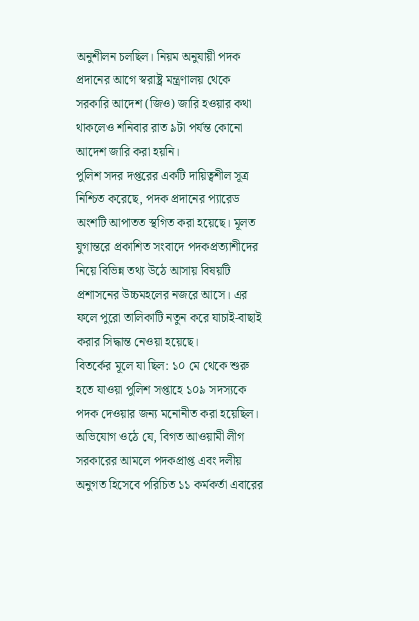অনুশীলন চলছিল। নিয়ম অনুযায়ী পদক প্রদানের আগে স্বরাষ্ট্র মন্ত্রণালয় থেকে সরকারি আদেশ (জিও) জারি হওয়ার কথা থাকলেও শনিবার রাত ৯টা পর্যন্ত কোনো আদেশ জারি করা হয়নি।
পুলিশ সদর দপ্তরের একটি দায়িত্বশীল সূত্র নিশ্চিত করেছে, পদক প্রদানের প্যারেড অংশটি আপাতত স্থগিত করা হয়েছে। মূলত যুগান্তরে প্রকাশিত সংবাদে পদকপ্রত্যাশীদের নিয়ে বিভিন্ন তথ্য উঠে আসায় বিষয়টি প্রশাসনের উচ্চমহলের নজরে আসে। এর ফলে পুরো তালিকাটি নতুন করে যাচাই-বাছাই করার সিদ্ধান্ত নেওয়া হয়েছে।
বিতর্কের মূলে যা ছিল: ১০ মে থেকে শুরু হতে যাওয়া পুলিশ সপ্তাহে ১০৯ সদস্যকে পদক দেওয়ার জন্য মনোনীত করা হয়েছিল। অভিযোগ ওঠে যে, বিগত আওয়ামী লীগ সরকারের আমলে পদকপ্রাপ্ত এবং দলীয় অনুগত হিসেবে পরিচিত ১১ কর্মকর্তা এবারের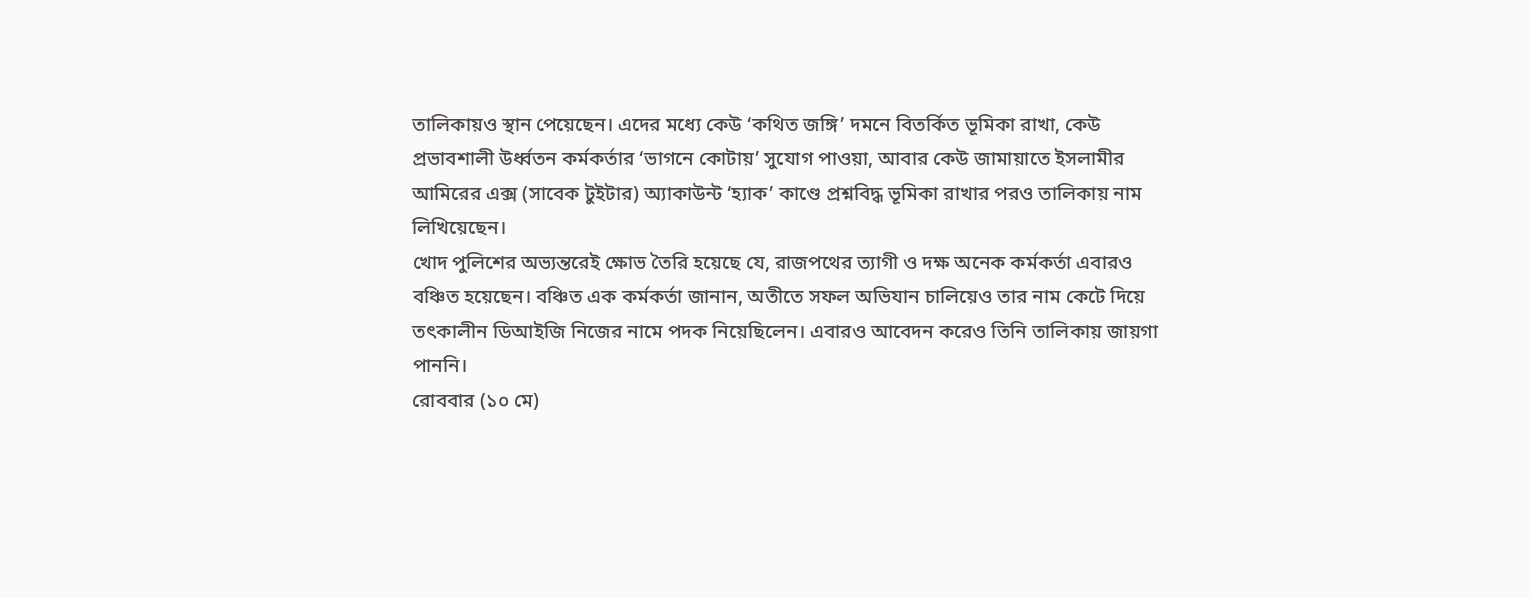তালিকায়ও স্থান পেয়েছেন। এদের মধ্যে কেউ ‘কথিত জঙ্গি’ দমনে বিতর্কিত ভূমিকা রাখা, কেউ প্রভাবশালী উর্ধ্বতন কর্মকর্তার ‘ভাগনে কোটায়’ সুযোগ পাওয়া, আবার কেউ জামায়াতে ইসলামীর আমিরের এক্স (সাবেক টুইটার) অ্যাকাউন্ট ‘হ্যাক’ কাণ্ডে প্রশ্নবিদ্ধ ভূমিকা রাখার পরও তালিকায় নাম লিখিয়েছেন।
খোদ পুলিশের অভ্যন্তরেই ক্ষোভ তৈরি হয়েছে যে, রাজপথের ত্যাগী ও দক্ষ অনেক কর্মকর্তা এবারও বঞ্চিত হয়েছেন। বঞ্চিত এক কর্মকর্তা জানান, অতীতে সফল অভিযান চালিয়েও তার নাম কেটে দিয়ে তৎকালীন ডিআইজি নিজের নামে পদক নিয়েছিলেন। এবারও আবেদন করেও তিনি তালিকায় জায়গা পাননি।
রোববার (১০ মে)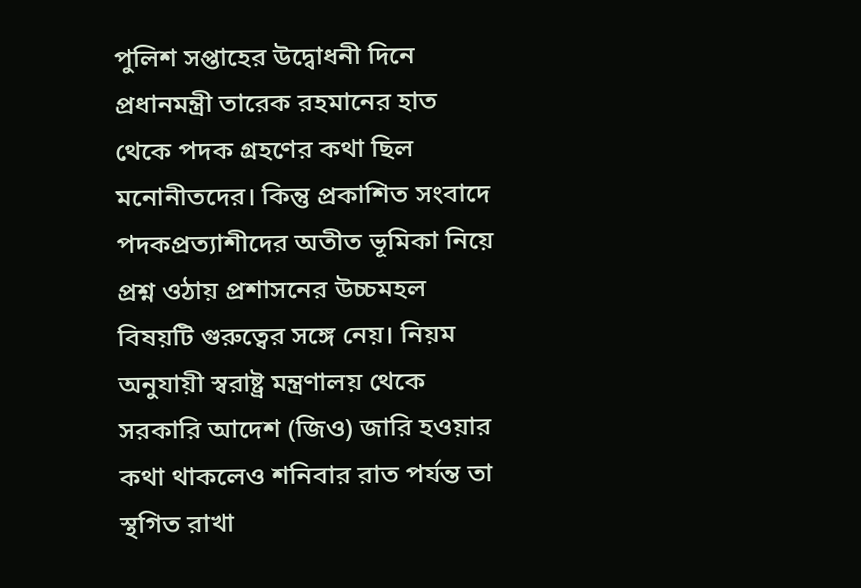পুলিশ সপ্তাহের উদ্বোধনী দিনে প্রধানমন্ত্রী তারেক রহমানের হাত থেকে পদক গ্রহণের কথা ছিল মনোনীতদের। কিন্তু প্রকাশিত সংবাদে পদকপ্রত্যাশীদের অতীত ভূমিকা নিয়ে প্রশ্ন ওঠায় প্রশাসনের উচ্চমহল বিষয়টি গুরুত্বের সঙ্গে নেয়। নিয়ম অনুযায়ী স্বরাষ্ট্র মন্ত্রণালয় থেকে সরকারি আদেশ (জিও) জারি হওয়ার কথা থাকলেও শনিবার রাত পর্যন্ত তা স্থগিত রাখা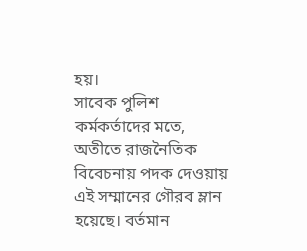হয়।
সাবেক পুলিশ কর্মকর্তাদের মতে, অতীতে রাজনৈতিক বিবেচনায় পদক দেওয়ায় এই সম্মানের গৌরব ম্লান হয়েছে। বর্তমান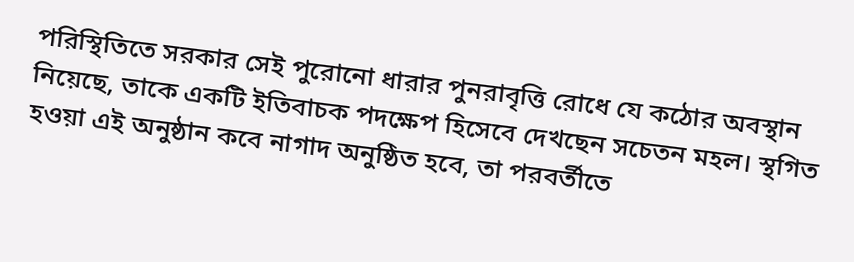পরিস্থিতিতে সরকার সেই পুরোনো ধারার পুনরাবৃত্তি রোধে যে কঠোর অবস্থান নিয়েছে, তাকে একটি ইতিবাচক পদক্ষেপ হিসেবে দেখছেন সচেতন মহল। স্থগিত হওয়া এই অনুষ্ঠান কবে নাগাদ অনুষ্ঠিত হবে, তা পরবর্তীতে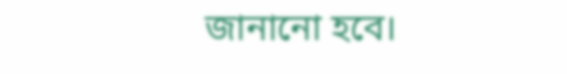জানানো হবে।